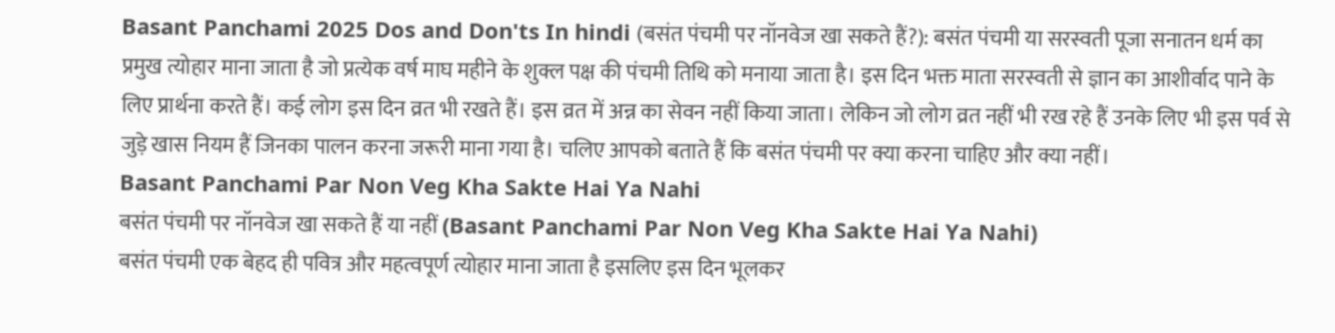Basant Panchami 2025 Dos and Don'ts In hindi (बसंत पंचमी पर नॉनवेज खा सकते हैं?): बसंत पंचमी या सरस्वती पूजा सनातन धर्म का प्रमुख त्योहार माना जाता है जो प्रत्येक वर्ष माघ महीने के शुक्ल पक्ष की पंचमी तिथि को मनाया जाता है। इस दिन भक्त माता सरस्वती से ज्ञान का आशीर्वाद पाने के लिए प्रार्थना करते हैं। कई लोग इस दिन व्रत भी रखते हैं। इस व्रत में अन्न का सेवन नहीं किया जाता। लेकिन जो लोग व्रत नहीं भी रख रहे हैं उनके लिए भी इस पर्व से जुड़े खास नियम हैं जिनका पालन करना जरूरी माना गया है। चलिए आपको बताते हैं कि बसंत पंचमी पर क्या करना चाहिए और क्या नहीं।
Basant Panchami Par Non Veg Kha Sakte Hai Ya Nahi
बसंत पंचमी पर नॉनवेज खा सकते हैं या नहीं (Basant Panchami Par Non Veg Kha Sakte Hai Ya Nahi)
बसंत पंचमी एक बेहद ही पवित्र और महत्वपूर्ण त्योहार माना जाता है इसलिए इस दिन भूलकर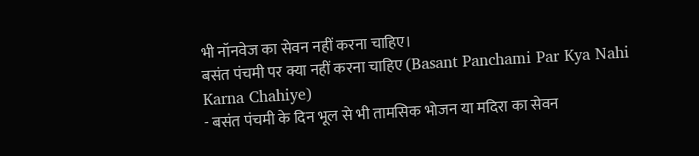भी नॉनवेज का सेवन नहीं करना चाहिए।
बसंत पंचमी पर क्या नहीं करना चाहिए (Basant Panchami Par Kya Nahi Karna Chahiye)
- बसंत पंचमी के दिन भूल से भी तामसिक भोजन या मदिरा का सेवन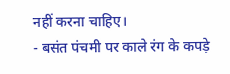नहीं करना चाहिए।
- बसंत पंचमी पर काले रंग के कपड़े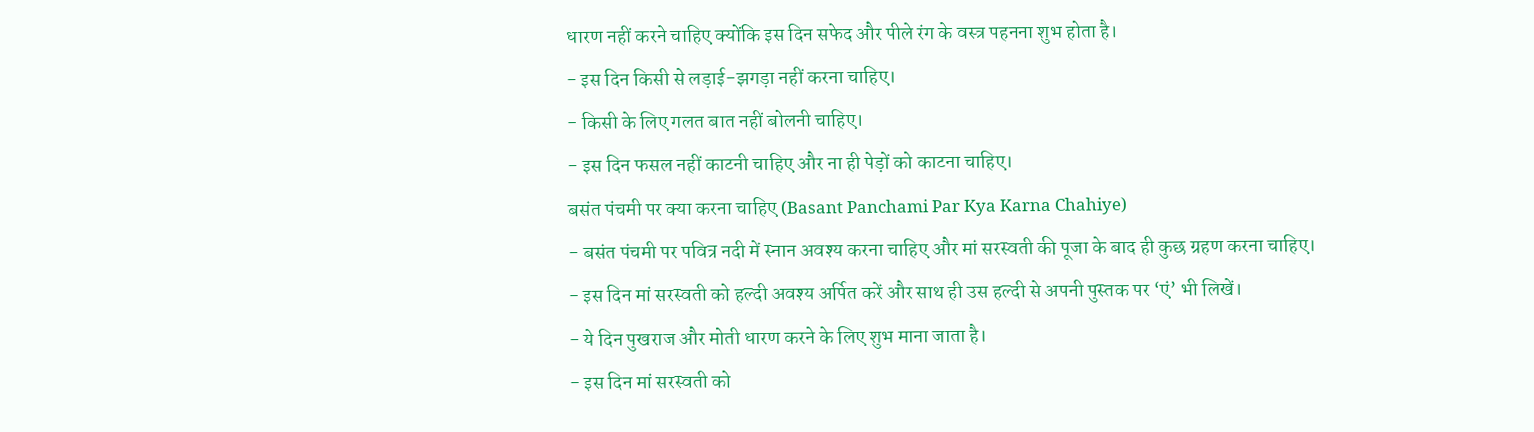धारण नहीं करने चाहिए क्योंकि इस दिन सफेद और पीले रंग के वस्त्र पहनना शुभ होता है।
- इस दिन किसी से लड़ाई-झगड़ा नहीं करना चाहिए।
- किसी के लिए गलत बात नहीं बोलनी चाहिए।
- इस दिन फसल नहीं काटनी चाहिए और ना ही पेड़ों को काटना चाहिए।
बसंत पंचमी पर क्या करना चाहिए (Basant Panchami Par Kya Karna Chahiye)
- बसंत पंचमी पर पवित्र नदी में स्नान अवश्य करना चाहिए और मां सरस्वती की पूजा के बाद ही कुछ ग्रहण करना चाहिए।
- इस दिन मां सरस्वती को हल्दी अवश्य अर्पित करें और साथ ही उस हल्दी से अपनी पुस्तक पर ‘एं’ भी लिखें।
- ये दिन पुखराज और मोती धारण करने के लिए शुभ माना जाता है।
- इस दिन मां सरस्वती को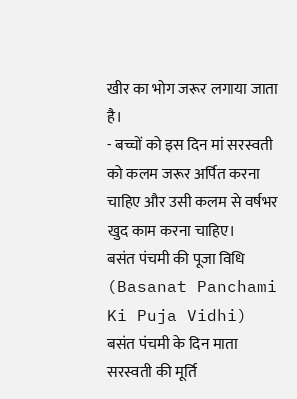खीर का भोग जरूर लगाया जाता है।
- बच्चों को इस दिन मां सरस्वती को कलम जरूर अर्पित करना चाहिए और उसी कलम से वर्षभर खुद काम करना चाहिए।
बसंत पंचमी की पूजा विधि (Basanat Panchami Ki Puja Vidhi)
बसंत पंचमी के दिन माता सरस्वती की मूर्ति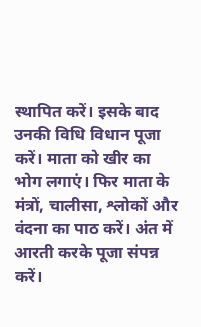स्थापित करें। इसके बाद उनकी विधि विधान पूजा करें। माता को खीर का भोग लगाएं। फिर माता के मंत्रों, चालीसा, श्लोकों और वंदना का पाठ करें। अंत में आरती करके पूजा संपन्न करें।